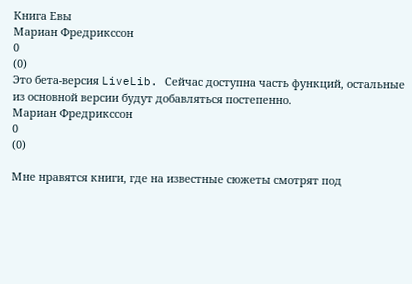Книга Евы
Мариан Фредрикссон
0
(0)
Это бета-версия LiveLib. Сейчас доступна часть функций, остальные из основной версии будут добавляться постепенно.
Мариан Фредрикссон
0
(0)

Мне нравятся книги, где на известные сюжеты смотрят под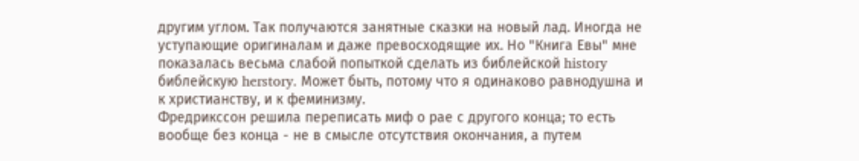другим углом. Так получаются занятные сказки на новый лад. Иногда не уступающие оригиналам и даже превосходящие их. Но "Книга Евы" мне показалась весьма слабой попыткой сделать из библейской history библейскую herstory. Может быть, потому что я одинаково равнодушна и к христианству, и к феминизму.
Фредрикссон решила переписать миф о рае с другого конца; то есть вообще без конца - не в смысле отсутствия окончания, а путем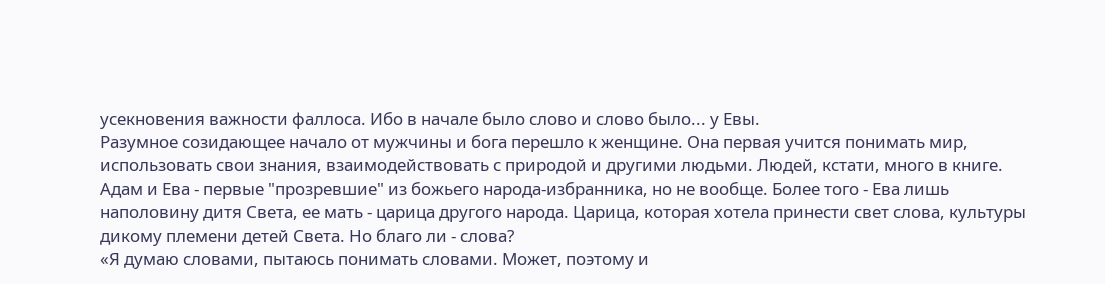усекновения важности фаллоса. Ибо в начале было слово и слово было... у Евы.
Разумное созидающее начало от мужчины и бога перешло к женщине. Она первая учится понимать мир, использовать свои знания, взаимодействовать с природой и другими людьми. Людей, кстати, много в книге. Адам и Ева - первые "прозревшие" из божьего народа-избранника, но не вообще. Более того - Ева лишь наполовину дитя Света, ее мать - царица другого народа. Царица, которая хотела принести свет слова, культуры дикому племени детей Света. Но благо ли - слова?
«Я думаю словами, пытаюсь понимать словами. Может, поэтому и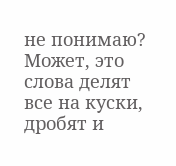не понимаю? Может, это слова делят все на куски, дробят и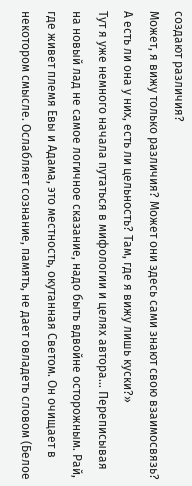создают различия?
Может, я вижу только различия? Может они здесь сами знают свою взаимосвязь? А есть ли она у них, есть ли цельность? Там, где я вижу лишь куски?»
Тут я уже немного начала путаться в мифологии и целях автора... Переписывая на новый лад не самое логичное сказание, надо быть вдвойне осторожным. Рай, где живет племя Евы и Адама, это местность, окутанная Светом. Он очищает в некотором смысле. Ослабляет сознание, память, не дает овладеть словом (Белое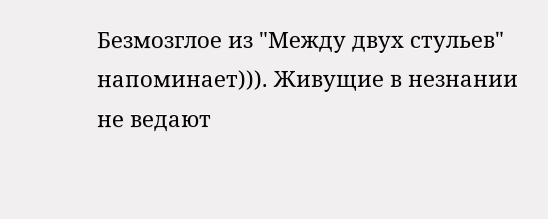Безмозглое из "Между двух стульев" напоминает))). Живущие в незнании не ведают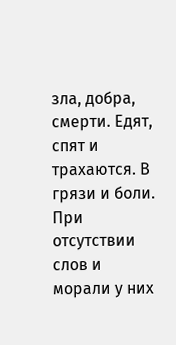зла, добра, смерти. Едят, спят и трахаются. В грязи и боли. При отсутствии слов и морали у них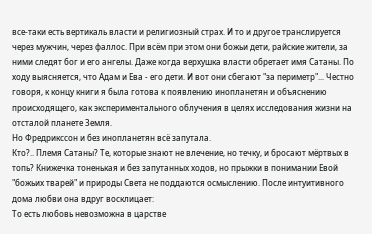все-таки есть вертикаль власти и религиозный страх. И то и другое транслируется через мужчин, через фаллос. При всём при этом они божьи дети, райские жители, за ними следят бог и его ангелы. Даже когда верхушка власти обретает имя Сатаны. По ходу выясняется, что Адам и Ева - его дети. И вот они сбегают "за периметр"... Честно говоря, к концу книги я была готова к появлению инопланетян и объяснению происходящего, как экспериментального облучения в целях исследования жизни на отсталой планете Земля.
Но Фредрикссон и без инопланетян всё запутала.
Кто?.. Племя Сатаны? Те, которые знают не влечение, но течку, и бросают мёртвых в топь? Книжечка тоненькая и без запутанных ходов, но прыжки в понимании Евой "божьих тварей" и природы Света не поддаются осмыслению. После интуитивного дома любви она вдруг восклицает:
То есть любовь невозможна в царстве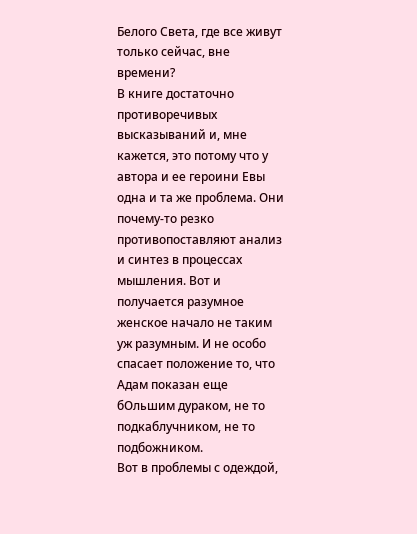Белого Света, где все живут только сейчас, вне времени?
В книге достаточно противоречивых высказываний и, мне кажется, это потому что у автора и ее героини Евы одна и та же проблема. Они почему-то резко противопоставляют анализ и синтез в процессах мышления. Вот и получается разумное женское начало не таким уж разумным. И не особо спасает положение то, что Адам показан еще бОльшим дураком, не то подкаблучником, не то подбожником.
Вот в проблемы с одеждой,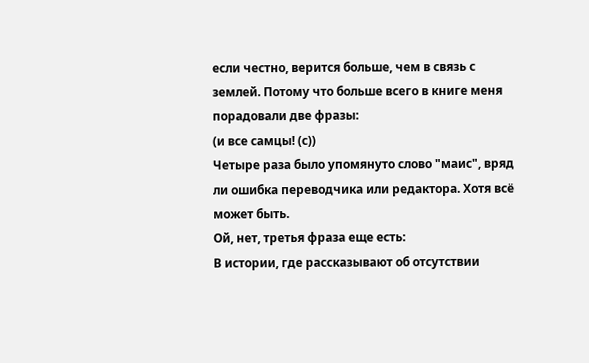если честно, верится больше, чем в связь с землей. Потому что больше всего в книге меня порадовали две фразы:
(и все самцы! (с))
Четыре раза было упомянуто слово "маис", вряд ли ошибка переводчика или редактора. Хотя всё может быть.
Ой, нет, третья фраза еще есть:
В истории, где рассказывают об отсутствии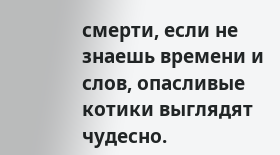смерти, если не знаешь времени и слов, опасливые котики выглядят чудесно.